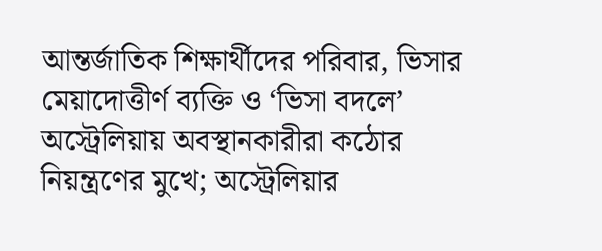আন্তর্জাতিক শিক্ষার্থীদের পরিবার, ভিসার মেয়াদোত্তীর্ণ ব্যক্তি ও ‘ভিসা বদলে’ অস্ট্রেলিয়ায় অবস্থানকারীরা কঠোর নিয়ন্ত্রণের মুখে; অস্ট্রেলিয়ার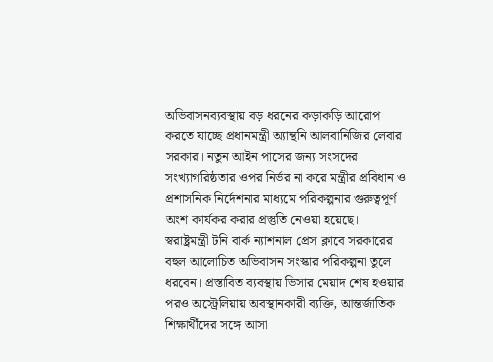অভিবাসনব্যবস্থায় বড় ধরনের কড়াকড়ি আরোপ করতে যাচ্ছে প্রধানমন্ত্রী অ্যান্থনি আলবানিজির লেবার সরকার। নতুন আইন পাসের জন্য সংসদের সংখ্যাগরিষ্ঠতার ওপর নির্ভর না করে মন্ত্রীর প্রবিধান ও প্রশাসনিক নির্দেশনার মাধ্যমে পরিকল্পনার গুরুত্বপূর্ণ অংশ কার্যকর করার প্রস্তুতি নেওয়া হয়েছে।
স্বরাষ্ট্রমন্ত্রী টনি বার্ক ন্যাশনাল প্রেস ক্লাবে সরকারের বহুল আলোচিত অভিবাসন সংস্কার পরিকল্পনা তুলে ধরবেন। প্রস্তাবিত ব্যবস্থায় ভিসার মেয়াদ শেষ হওয়ার পরও অস্ট্রেলিয়ায় অবস্থানকারী ব্যক্তি, আন্তর্জাতিক শিক্ষার্থীদের সঙ্গে আসা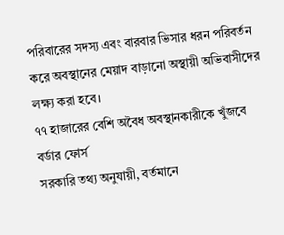পরিবারের সদস্য এবং বারবার ভিসার ধরন পরিবর্তন করে অবস্থানের মেয়াদ বাড়ানো অস্থায়ী অভিবাসীদের লক্ষ্য করা হবে।
৭৭ হাজারের বেশি অবৈধ অবস্থানকারীকে খুঁজবে বর্ডার ফোর্স
সরকারি তথ্য অনুযায়ী, বর্তমানে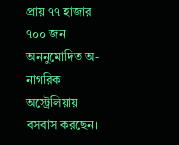প্রায় ৭৭ হাজার ৭০০ জন অননুমোদিত অ-নাগরিক অস্ট্রেলিয়ায় বসবাস করছেন।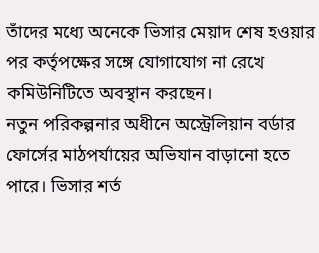তাঁদের মধ্যে অনেকে ভিসার মেয়াদ শেষ হওয়ার পর কর্তৃপক্ষের সঙ্গে যোগাযোগ না রেখে কমিউনিটিতে অবস্থান করছেন।
নতুন পরিকল্পনার অধীনে অস্ট্রেলিয়ান বর্ডার ফোর্সের মাঠপর্যায়ের অভিযান বাড়ানো হতে পারে। ভিসার শর্ত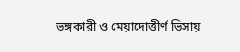ভঙ্গকারী ও মেয়াদোত্তীর্ণ ভিসায়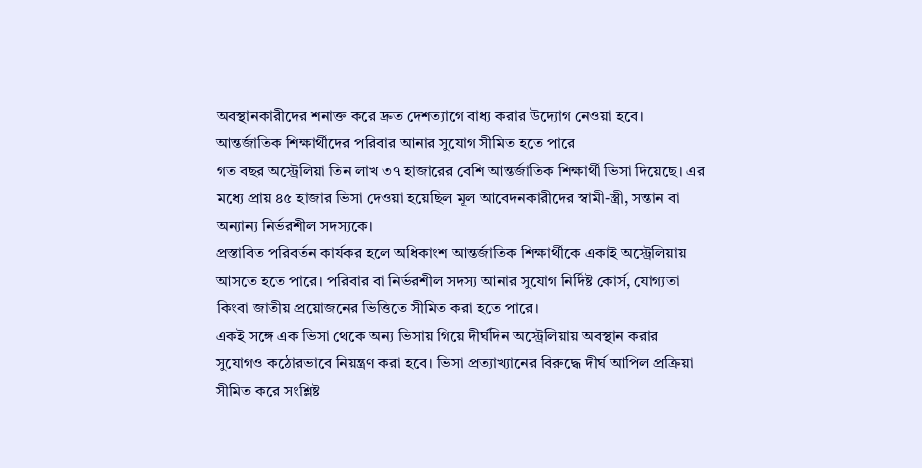অবস্থানকারীদের শনাক্ত করে দ্রুত দেশত্যাগে বাধ্য করার উদ্যোগ নেওয়া হবে।
আন্তর্জাতিক শিক্ষার্থীদের পরিবার আনার সুযোগ সীমিত হতে পারে
গত বছর অস্ট্রেলিয়া তিন লাখ ৩৭ হাজারের বেশি আন্তর্জাতিক শিক্ষার্থী ভিসা দিয়েছে। এর মধ্যে প্রায় ৪৫ হাজার ভিসা দেওয়া হয়েছিল মূল আবেদনকারীদের স্বামী-স্ত্রী, সন্তান বা অন্যান্য নির্ভরশীল সদস্যকে।
প্রস্তাবিত পরিবর্তন কার্যকর হলে অধিকাংশ আন্তর্জাতিক শিক্ষার্থীকে একাই অস্ট্রেলিয়ায় আসতে হতে পারে। পরিবার বা নির্ভরশীল সদস্য আনার সুযোগ নির্দিষ্ট কোর্স, যোগ্যতা কিংবা জাতীয় প্রয়োজনের ভিত্তিতে সীমিত করা হতে পারে।
একই সঙ্গে এক ভিসা থেকে অন্য ভিসায় গিয়ে দীর্ঘদিন অস্ট্রেলিয়ায় অবস্থান করার সুযোগও কঠোরভাবে নিয়ন্ত্রণ করা হবে। ভিসা প্রত্যাখ্যানের বিরুদ্ধে দীর্ঘ আপিল প্রক্রিয়া সীমিত করে সংশ্লিষ্ট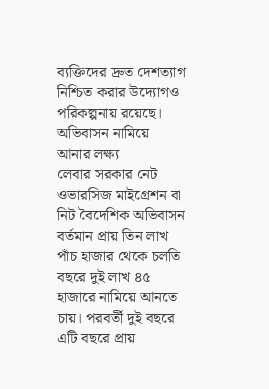ব্যক্তিদের দ্রুত দেশত্যাগ নিশ্চিত করার উদ্যোগও পরিকল্পনায় রয়েছে।
অভিবাসন নামিয়ে আনার লক্ষ্য
লেবার সরকার নেট ওভারসিজ মাইগ্রেশন বা নিট বৈদেশিক অভিবাসন বর্তমান প্রায় তিন লাখ পাঁচ হাজার থেকে চলতি বছরে দুই লাখ ৪৫ হাজারে নামিয়ে আনতে চায়। পরবর্তী দুই বছরে এটি বছরে প্রায়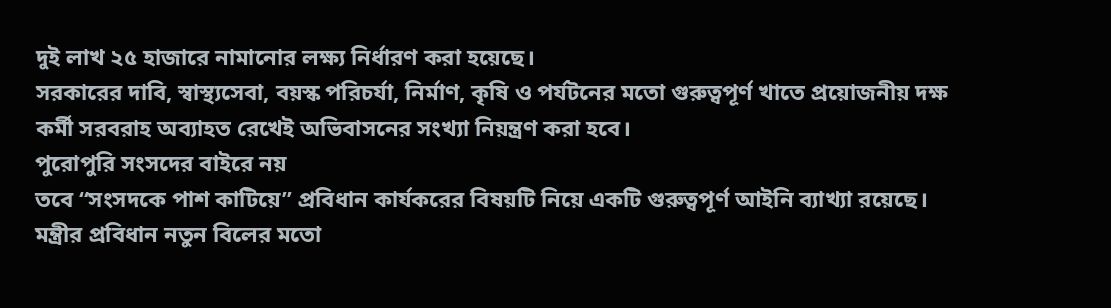দুই লাখ ২৫ হাজারে নামানোর লক্ষ্য নির্ধারণ করা হয়েছে।
সরকারের দাবি, স্বাস্থ্যসেবা, বয়স্ক পরিচর্যা, নির্মাণ, কৃষি ও পর্যটনের মতো গুরুত্বপূর্ণ খাতে প্রয়োজনীয় দক্ষ কর্মী সরবরাহ অব্যাহত রেখেই অভিবাসনের সংখ্যা নিয়ন্ত্রণ করা হবে।
পুরোপুরি সংসদের বাইরে নয়
তবে “সংসদকে পাশ কাটিয়ে” প্রবিধান কার্যকরের বিষয়টি নিয়ে একটি গুরুত্বপূর্ণ আইনি ব্যাখ্যা রয়েছে। মন্ত্রীর প্রবিধান নতুন বিলের মতো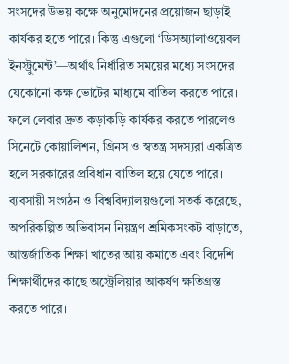সংসদের উভয় কক্ষে অনুমোদনের প্রয়োজন ছাড়াই কার্যকর হতে পারে। কিন্তু এগুলো ‘ডিসঅ্যালাওয়েবল ইনস্ট্রুমেন্ট’—অর্থাৎ নির্ধারিত সময়ের মধ্যে সংসদের যেকোনো কক্ষ ভোটের মাধ্যমে বাতিল করতে পারে।
ফলে লেবার দ্রুত কড়াকড়ি কার্যকর করতে পারলেও সিনেটে কোয়ালিশন, গ্রিনস ও স্বতন্ত্র সদস্যরা একত্রিত হলে সরকারের প্রবিধান বাতিল হয়ে যেতে পারে।
ব্যবসায়ী সংগঠন ও বিশ্ববিদ্যালয়গুলো সতর্ক করেছে, অপরিকল্পিত অভিবাসন নিয়ন্ত্রণ শ্রমিকসংকট বাড়াতে, আন্তর্জাতিক শিক্ষা খাতের আয় কমাতে এবং বিদেশি শিক্ষার্থীদের কাছে অস্ট্রেলিয়ার আকর্ষণ ক্ষতিগ্রস্ত করতে পারে।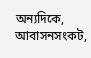অন্যদিকে, আবাসনসংকট,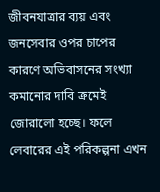জীবনযাত্রার ব্যয় এবং জনসেবার ওপর চাপের কারণে অভিবাসনের সংখ্যা কমানোর দাবি ক্রমেই জোরালো হচ্ছে। ফলে লেবারের এই পরিকল্পনা এখন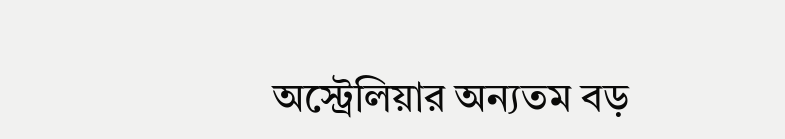অস্ট্রেলিয়ার অন্যতম বড়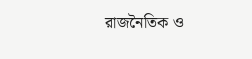রাজনৈতিক ও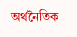অর্থনৈতিক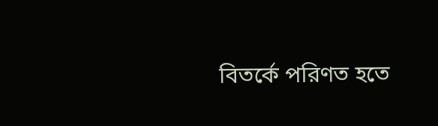বিতর্কে পরিণত হতে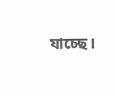যাচ্ছে।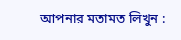আপনার মতামত লিখুন :